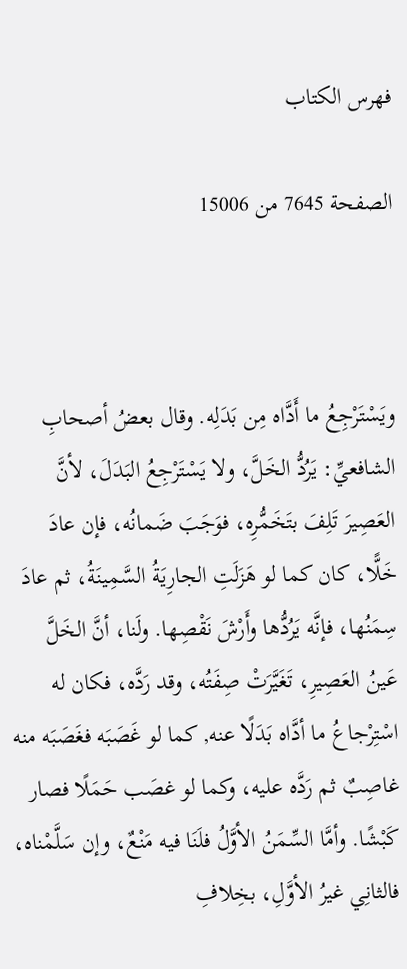فهرس الكتاب

الصفحة 7645 من 15006



ويَسْتَرْجِعُ ما أَدَّاه مِن بَدَلِه. وقال بعضُ أصحابِ الشافعيِّ: يَرُدُّ الخَلَّ، ولا يَسْتَرْجِعُ البَدَلَ، لأنَّ العَصِيرَ تَلِفَ بتَخَمُّرِه، فوَجَبَ ضَمانُه، فإن عادَ خَلًّا، كان كما لو هَزَلَتِ الجارِيَةُ السَّمِينَةُ، ثم عادَ سِمَنُها، فإنَّه يَرُدُّها وأَرْشَ نَقْصِها. ولَنا، أنَّ الخَلَّ عَينُ العَصِيرِ، تَغَيَّرَتْ صِفَتُه، وقد رَدَّه، فكان له اسْتِرْجاعُ ما أدَّاه بَدَلًا عنه, كما لو غَصَبَه فغَصَبَه منه غاصِبٌ ثم رَدَّه عليه، وكما لو غصَب حَمَلًا فصار كَبْشًا. وأمَّا السِّمَنُ الأوَّلُ فلَنَا فيه مَنْعٌ، وإن سَلَّمْناه، فالثانِي غيرُ الأوَّلِ، بخِلافِ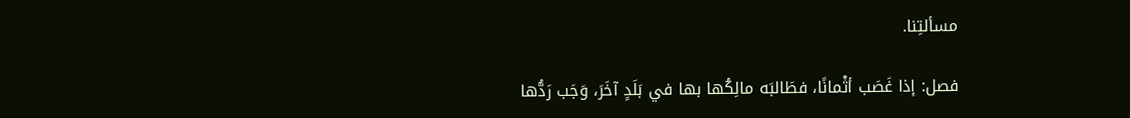مسألتِنا.

فصل: إذا غَصَب أثْمانًا، فطَالبَه مالِكُها بها في بَلَدٍ آخَرَ، وَجَب رَدُّها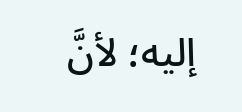إليه؛ لأنَّ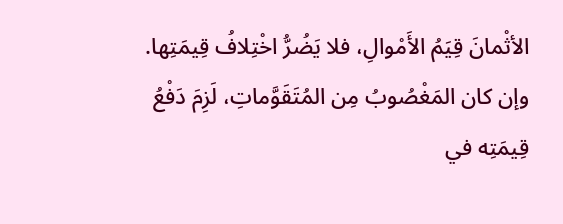الأثْمانَ قِيَمُ الأَمْوالِ، فلا يَضُرُّ اخْتِلافُ قِيمَتِها. وإن كان المَغْصُوبُ مِن المُتَقَوَّماتِ، لَزِمَ دَفْعُ قِيمَتِه في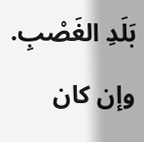بَلَدِ الغَصْبِ. وإن كان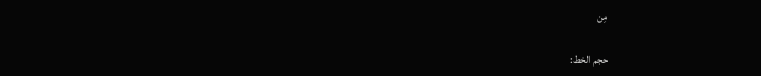مِن

حجم الخط: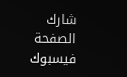شارك الصفحة
فيسبوك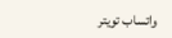واتساب تويتر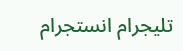تليجرام انستجرام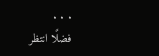. . .
فضلًا انتظر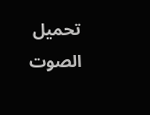تحميل الصوت